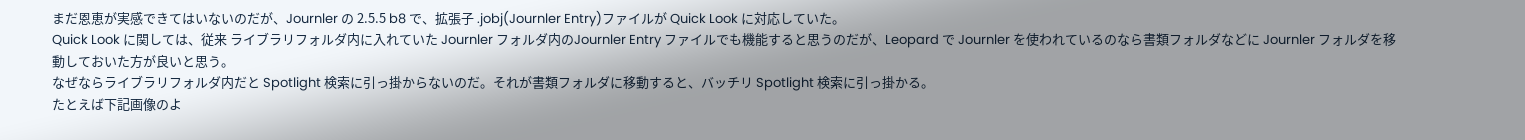まだ恩恵が実感できてはいないのだが、Journler の 2.5.5 b8 で、拡張子 .jobj(Journler Entry)ファイルが Quick Look に対応していた。
Quick Look に関しては、従来 ライブラリフォルダ内に入れていた Journler フォルダ内のJournler Entry ファイルでも機能すると思うのだが、Leopard で Journler を使われているのなら書類フォルダなどに Journler フォルダを移動しておいた方が良いと思う。
なぜならライブラリフォルダ内だと Spotlight 検索に引っ掛からないのだ。それが書類フォルダに移動すると、バッチリ Spotlight 検索に引っ掛かる。
たとえば下記画像のよ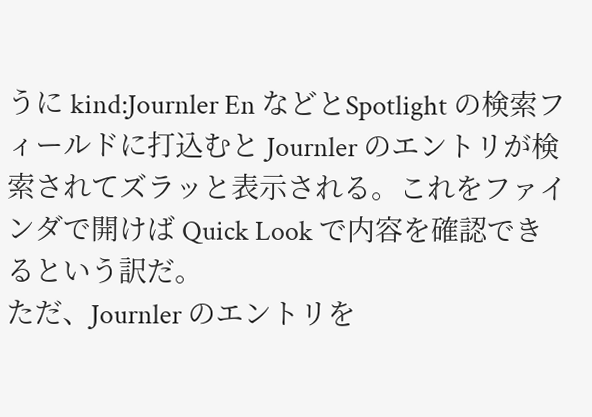うに kind:Journler En などとSpotlight の検索フィールドに打込むと Journler のエントリが検索されてズラッと表示される。これをファインダで開けば Quick Look で内容を確認できるという訳だ。
ただ、Journler のエントリを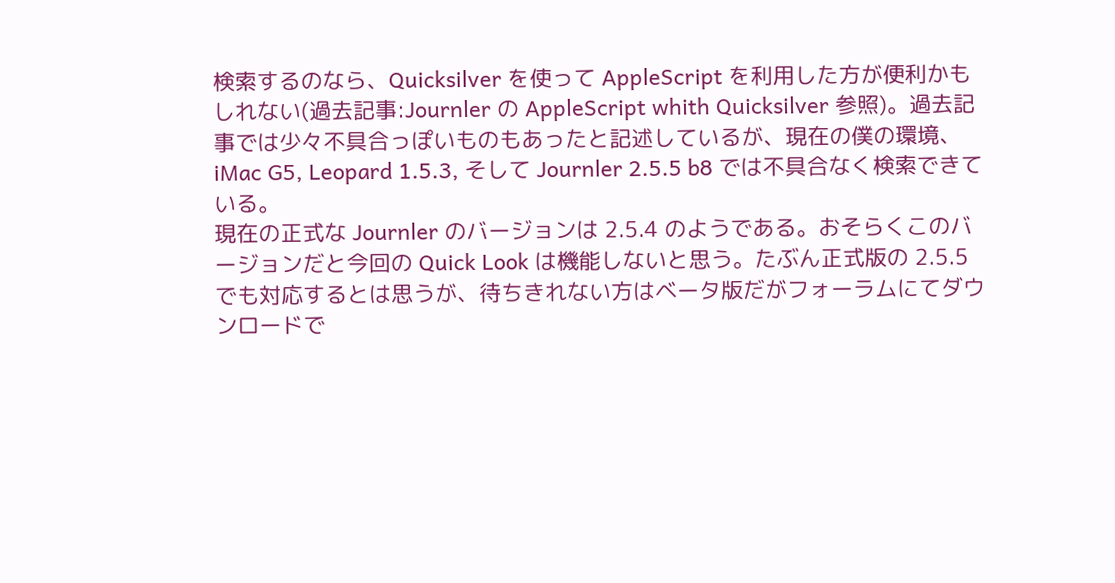検索するのなら、Quicksilver を使って AppleScript を利用した方が便利かもしれない(過去記事:Journler の AppleScript whith Quicksilver 参照)。過去記事では少々不具合っぽいものもあったと記述しているが、現在の僕の環境、iMac G5, Leopard 1.5.3, そして Journler 2.5.5 b8 では不具合なく検索できている。
現在の正式な Journler のバージョンは 2.5.4 のようである。おそらくこのバージョンだと今回の Quick Look は機能しないと思う。たぶん正式版の 2.5.5 でも対応するとは思うが、待ちきれない方はベータ版だがフォーラムにてダウンロードで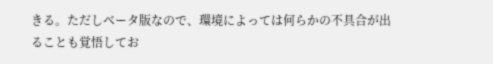きる。ただしベータ版なので、環境によっては何らかの不具合が出ることも覚悟してお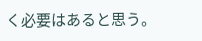く必要はあると思う。